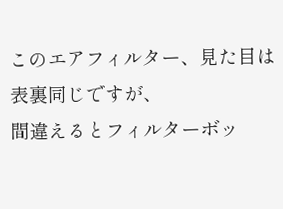このエアフィルター、見た目は表裏同じですが、
間違えるとフィルターボッ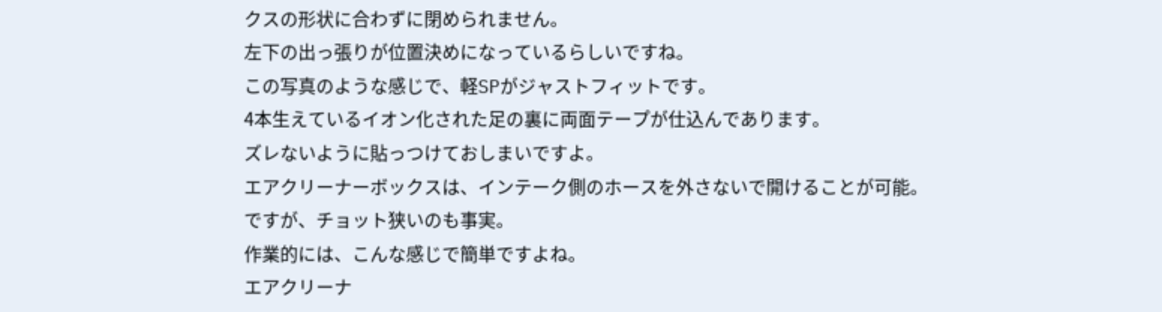クスの形状に合わずに閉められません。
左下の出っ張りが位置決めになっているらしいですね。
この写真のような感じで、軽SPがジャストフィットです。
4本生えているイオン化された足の裏に両面テープが仕込んであります。
ズレないように貼っつけておしまいですよ。
エアクリーナーボックスは、インテーク側のホースを外さないで開けることが可能。
ですが、チョット狭いのも事実。
作業的には、こんな感じで簡単ですよね。
エアクリーナ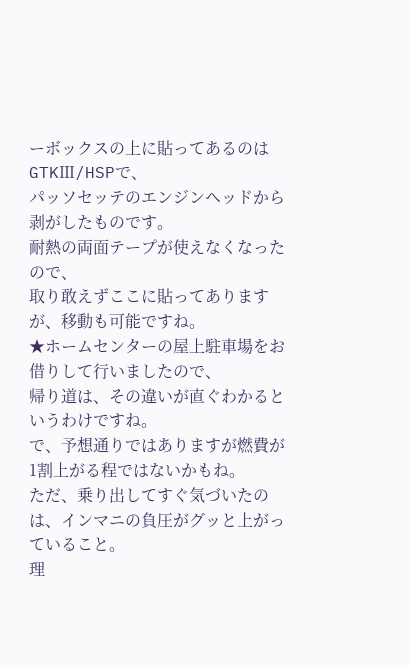ーボックスの上に貼ってあるのはGTKⅢ/HSPで、
パッソセッテのエンジンヘッドから剥がしたものです。
耐熱の両面テープが使えなくなったので、
取り敢えずここに貼ってありますが、移動も可能ですね。
★ホームセンターの屋上駐車場をお借りして行いましたので、
帰り道は、その違いが直ぐわかるというわけですね。
で、予想通りではありますが燃費が1割上がる程ではないかもね。
ただ、乗り出してすぐ気づいたのは、インマニの負圧がグッと上がっていること。
理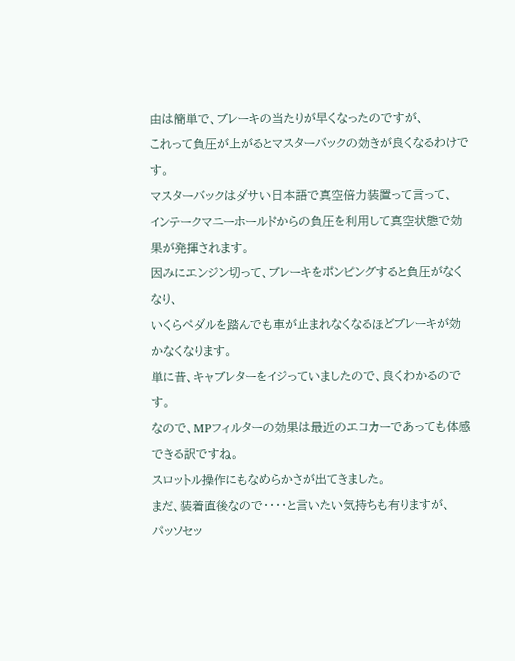由は簡単で、ブレーキの当たりが早くなったのですが、
これって負圧が上がるとマスターバックの効きが良くなるわけです。
マスターバックはダサい日本語で真空倍力装置って言って、
インテークマニーホールドからの負圧を利用して真空状態で効果が発揮されます。
因みにエンジン切って、ブレーキをポンピングすると負圧がなくなり、
いくらペダルを踏んでも車が止まれなくなるほどブレーキが効かなくなります。
単に昔、キャブレターをイジっていましたので、良くわかるのです。
なので、MPフィルターの効果は最近のエコカーであっても体感できる訳ですね。
スロットル操作にもなめらかさが出てきました。
まだ、装着直後なので・・・・と言いたい気持ちも有りますが、
パッソセッ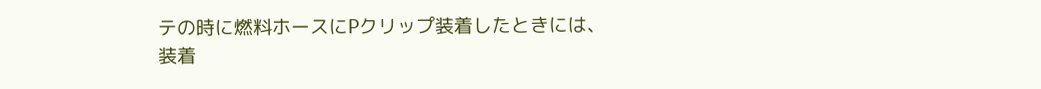テの時に燃料ホースにPクリップ装着したときには、
装着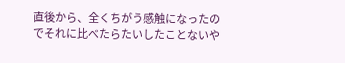直後から、全くちがう感触になったのでそれに比べたらたいしたことないや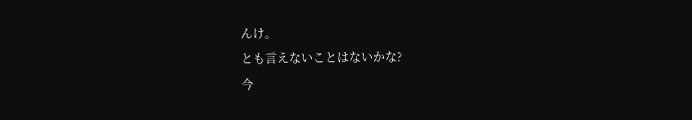んけ。
とも言えないことはないかな?
今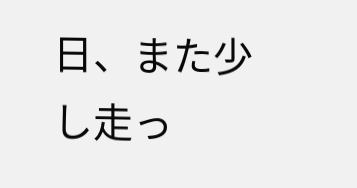日、また少し走っ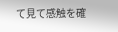て見て感触を確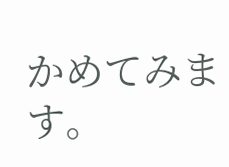かめてみます。